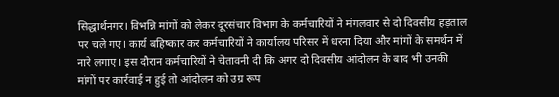सिद्धार्थनगर। विभन्नि मांगों को लेकर दूरसंचार विभाग के कर्मचारियों ने मंगलवार से दो दिवसीय हड़ताल पर चले गए। कार्य बहिष्कार कर कर्मचारियों ने कार्यालय परिसर में धरना दिया और मांगों के समर्थन में नारे लगाए। इस दौरान कर्मचारियों ने चेतावनी दी कि अगर दो दिवसीय आंदोलन के बाद भी उनकी मांगों पर कार्रवाई न हुई तो आंदोलन को उग्र रूप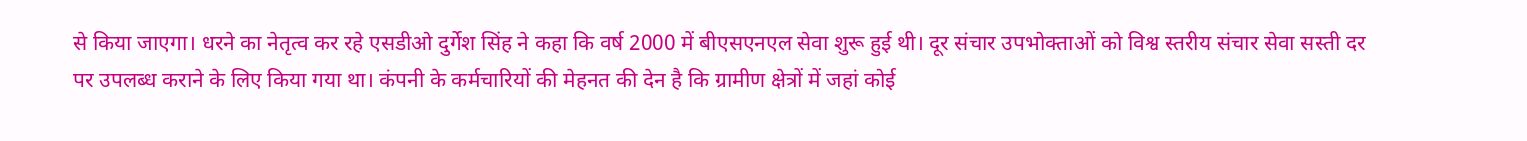से किया जाएगा। धरने का नेतृत्व कर रहे एसडीओ दुर्गेश सिंह ने कहा कि वर्ष 2000 में बीएसएनएल सेवा शुरू हुई थी। दूर संचार उपभोक्ताओं को विश्व स्तरीय संचार सेवा सस्ती दर पर उपलब्ध कराने के लिए किया गया था। कंपनी के कर्मचारियों की मेहनत की देन है कि ग्रामीण क्षेत्रों में जहां कोई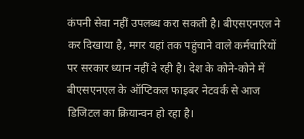कंपनी सेवा नहीं उपलब्ध करा सकती है। बीएसएनएल ने कर दिखाया है, मगर यहां तक पहुंचाने वाले कर्मचारियों पर सरकार ध्यान नहीं दे रही है। देश के कोने-कोने में बीएसएनएल के ऑप्टिकल फाइबर नेटवर्क से आज डिजिटल का क्रियान्वन हो रहा है।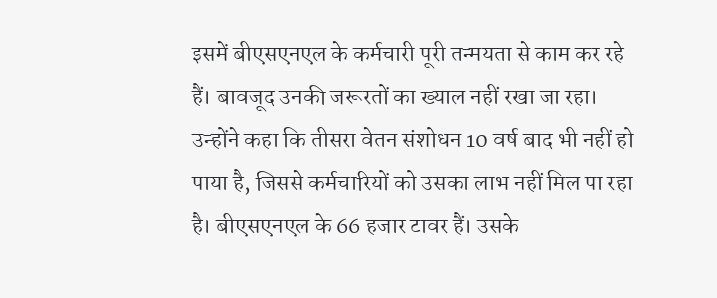इसमें बीएसएनएल के कर्मचारी पूरी तन्मयता से काम कर रहे हैं। बावजूद उनकी जरूरतों का ख्याल नहीं रखा जा रहा। उन्होंने कहा कि तीसरा वेतन संशोधन 10 वर्ष बाद भी नहीं हो पाया है, जिससे कर्मचारियों को उसका लाभ नहीं मिल पा रहा है। बीएसएनएल के 66 हजार टावर हैं। उसके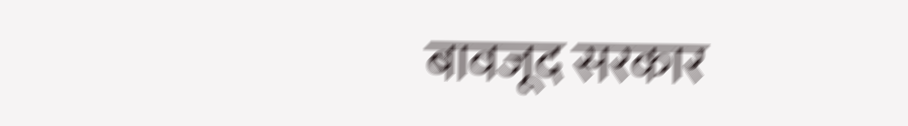बावजूद सरकार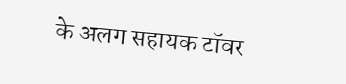के अलग सहायक टॉवर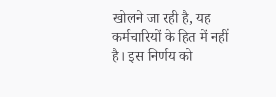खोलने जा रही है, यह कर्मचारियों के हित में नहीं है। इस निर्णय को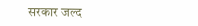सरकार जल्द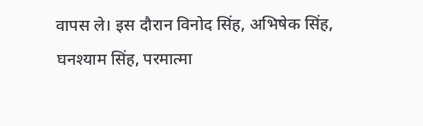वापस ले। इस दौरान विनोद सिंह, अभिषेक सिंह, घनश्याम सिंह, परमात्मा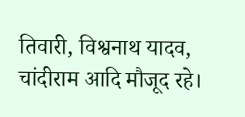तिवारी, विश्वनाथ यादव, चांदीराम आदि मौजूद रहे।